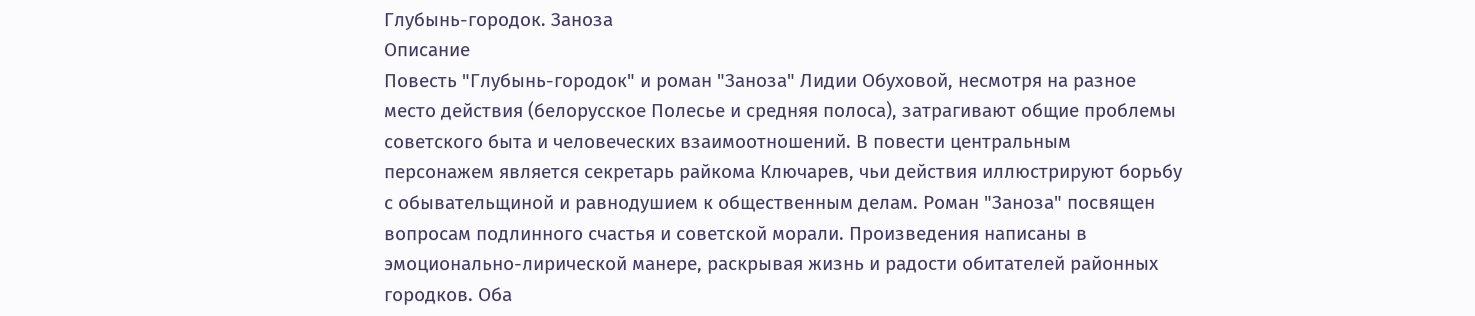Глубынь-городок. Заноза
Описание
Повесть "Глубынь-городок" и роман "Заноза" Лидии Обуховой, несмотря на разное место действия (белорусское Полесье и средняя полоса), затрагивают общие проблемы советского быта и человеческих взаимоотношений. В повести центральным персонажем является секретарь райкома Ключарев, чьи действия иллюстрируют борьбу с обывательщиной и равнодушием к общественным делам. Роман "Заноза" посвящен вопросам подлинного счастья и советской морали. Произведения написаны в эмоционально-лирической манере, раскрывая жизнь и радости обитателей районных городков. Оба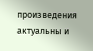произведения актуальны и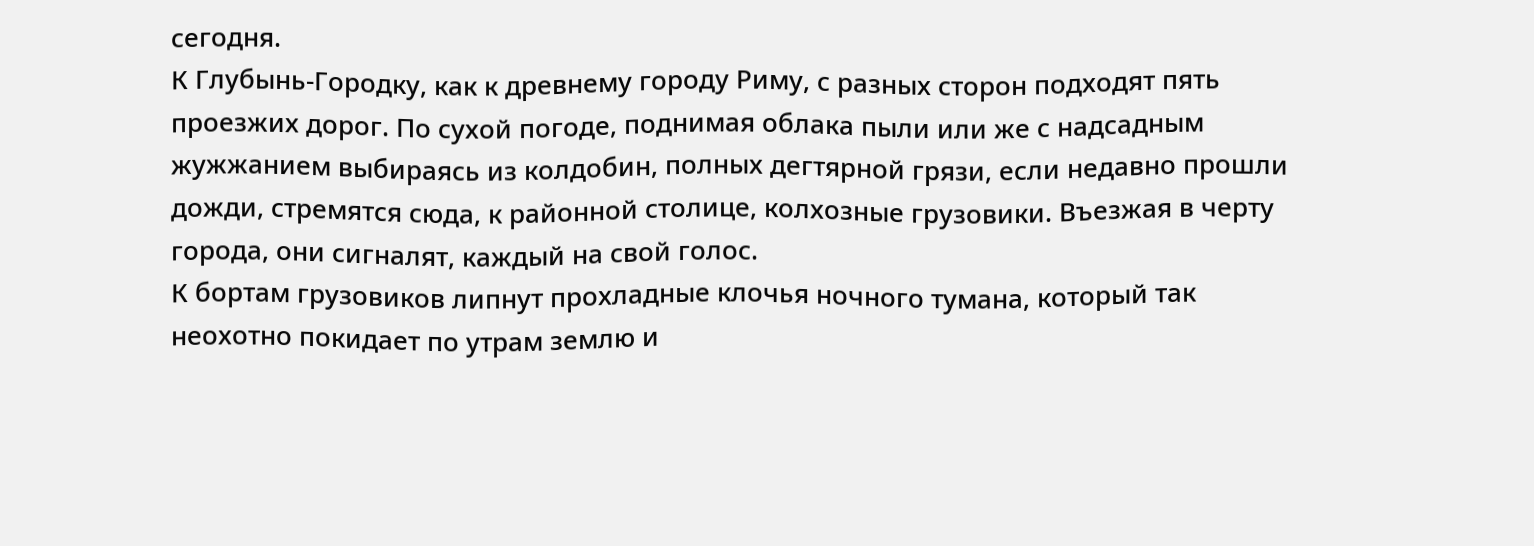сегодня.
К Глубынь-Городку, как к древнему городу Риму, с разных сторон подходят пять проезжих дорог. По сухой погоде, поднимая облака пыли или же с надсадным жужжанием выбираясь из колдобин, полных дегтярной грязи, если недавно прошли дожди, стремятся сюда, к районной столице, колхозные грузовики. Въезжая в черту города, они сигналят, каждый на свой голос.
К бортам грузовиков липнут прохладные клочья ночного тумана, который так неохотно покидает по утрам землю и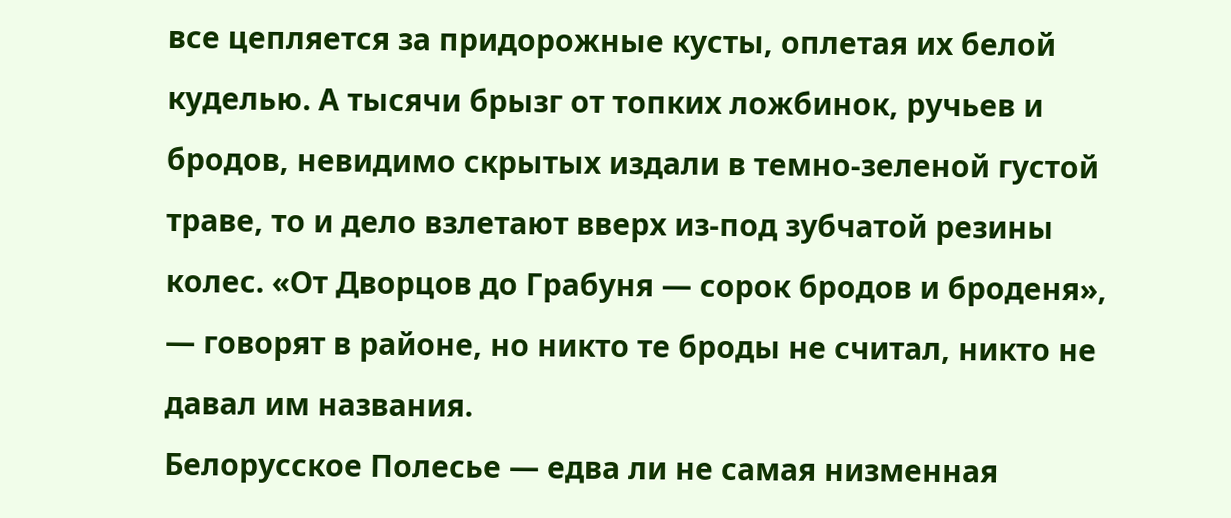все цепляется за придорожные кусты, оплетая их белой куделью. А тысячи брызг от топких ложбинок, ручьев и бродов, невидимо скрытых издали в темно-зеленой густой траве, то и дело взлетают вверх из-под зубчатой резины колес. «От Дворцов до Грабуня — сорок бродов и броденя», — говорят в районе, но никто те броды не считал, никто не давал им названия.
Белорусское Полесье — едва ли не самая низменная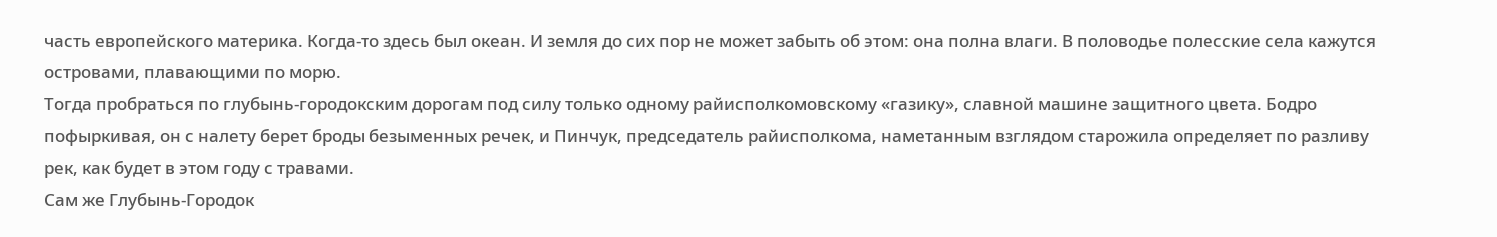часть европейского материка. Когда-то здесь был океан. И земля до сих пор не может забыть об этом: она полна влаги. В половодье полесские села кажутся островами, плавающими по морю.
Тогда пробраться по глубынь-городокским дорогам под силу только одному райисполкомовскому «газику», славной машине защитного цвета. Бодро пофыркивая, он с налету берет броды безыменных речек, и Пинчук, председатель райисполкома, наметанным взглядом старожила определяет по разливу рек, как будет в этом году с травами.
Сам же Глубынь-Городок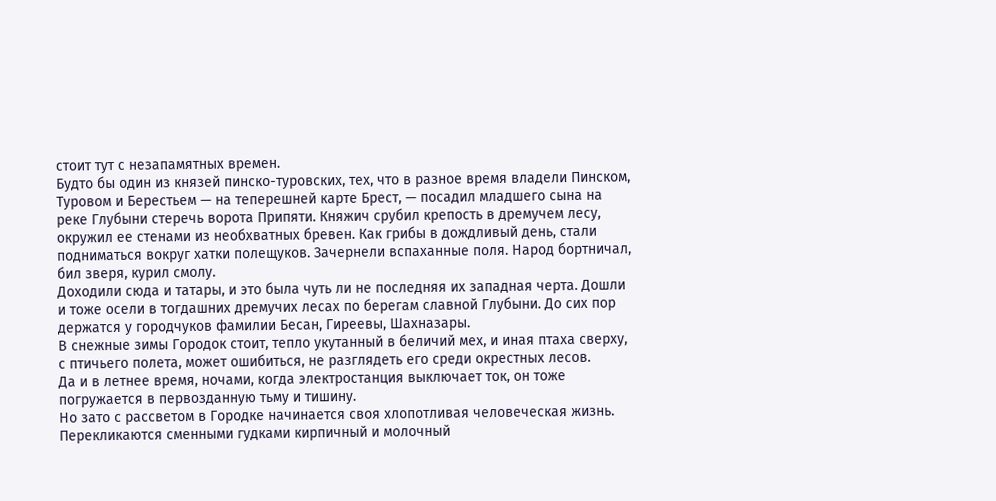стоит тут с незапамятных времен.
Будто бы один из князей пинско-туровских, тех, что в разное время владели Пинском, Туровом и Берестьем — на теперешней карте Брест, — посадил младшего сына на реке Глубыни стеречь ворота Припяти. Княжич срубил крепость в дремучем лесу, окружил ее стенами из необхватных бревен. Как грибы в дождливый день, стали подниматься вокруг хатки полещуков. Зачернели вспаханные поля. Народ бортничал, бил зверя, курил смолу.
Доходили сюда и татары, и это была чуть ли не последняя их западная черта. Дошли и тоже осели в тогдашних дремучих лесах по берегам славной Глубыни. До сих пор держатся у городчуков фамилии Бесан, Гиреевы, Шахназары.
В снежные зимы Городок стоит, тепло укутанный в беличий мех, и иная птаха сверху, с птичьего полета, может ошибиться, не разглядеть его среди окрестных лесов.
Да и в летнее время, ночами, когда электростанция выключает ток, он тоже погружается в первозданную тьму и тишину.
Но зато с рассветом в Городке начинается своя хлопотливая человеческая жизнь. Перекликаются сменными гудками кирпичный и молочный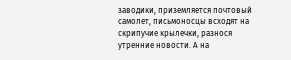заводики, приземляется почтовый самолет, письмоносцы всходят на скрипучие крылечки, разнося утренние новости. А на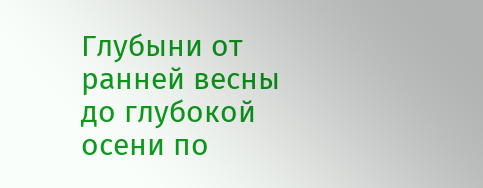Глубыни от ранней весны до глубокой осени по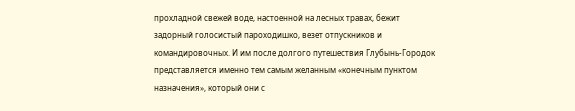прохладной свежей воде, настоенной на лесных травах, бежит задорный голосистый пароходишко, везет отпускников и командировочных. И им после долгого путешествия Глубынь-Городок представляется именно тем самым желанным «конечным пунктом назначения», который они с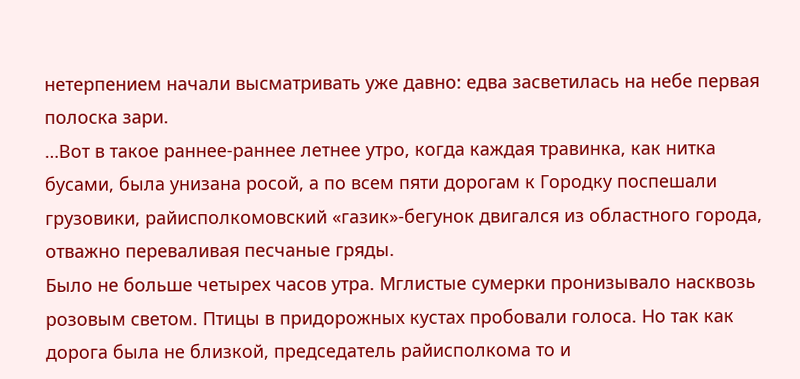нетерпением начали высматривать уже давно: едва засветилась на небе первая полоска зари.
…Вот в такое раннее-раннее летнее утро, когда каждая травинка, как нитка бусами, была унизана росой, а по всем пяти дорогам к Городку поспешали грузовики, райисполкомовский «газик»-бегунок двигался из областного города, отважно переваливая песчаные гряды.
Было не больше четырех часов утра. Мглистые сумерки пронизывало насквозь розовым светом. Птицы в придорожных кустах пробовали голоса. Но так как дорога была не близкой, председатель райисполкома то и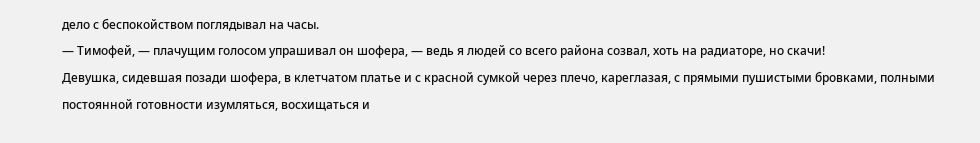дело с беспокойством поглядывал на часы.
— Тимофей, — плачущим голосом упрашивал он шофера, — ведь я людей со всего района созвал, хоть на радиаторе, но скачи!
Девушка, сидевшая позади шофера, в клетчатом платье и с красной сумкой через плечо, кареглазая, с прямыми пушистыми бровками, полными постоянной готовности изумляться, восхищаться и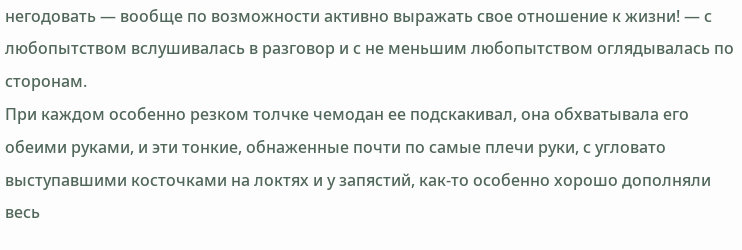негодовать — вообще по возможности активно выражать свое отношение к жизни! — с любопытством вслушивалась в разговор и с не меньшим любопытством оглядывалась по сторонам.
При каждом особенно резком толчке чемодан ее подскакивал, она обхватывала его обеими руками, и эти тонкие, обнаженные почти по самые плечи руки, с угловато выступавшими косточками на локтях и у запястий, как-то особенно хорошо дополняли весь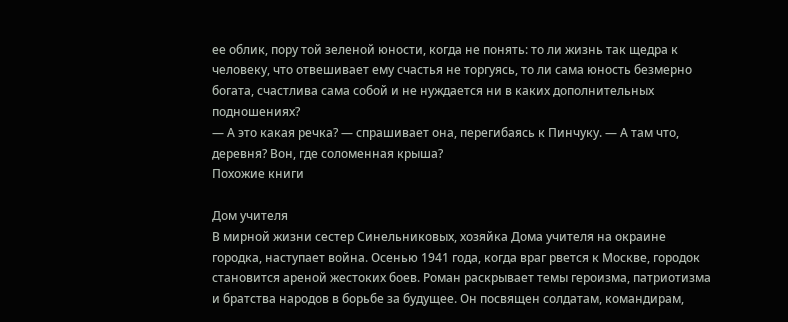ее облик, пору той зеленой юности, когда не понять: то ли жизнь так щедра к человеку, что отвешивает ему счастья не торгуясь, то ли сама юность безмерно богата, счастлива сама собой и не нуждается ни в каких дополнительных подношениях?
— А это какая речка? — спрашивает она, перегибаясь к Пинчуку. — А там что, деревня? Вон, где соломенная крыша?
Похожие книги

Дом учителя
В мирной жизни сестер Синельниковых, хозяйка Дома учителя на окраине городка, наступает война. Осенью 1941 года, когда враг рвется к Москве, городок становится ареной жестоких боев. Роман раскрывает темы героизма, патриотизма и братства народов в борьбе за будущее. Он посвящен солдатам, командирам,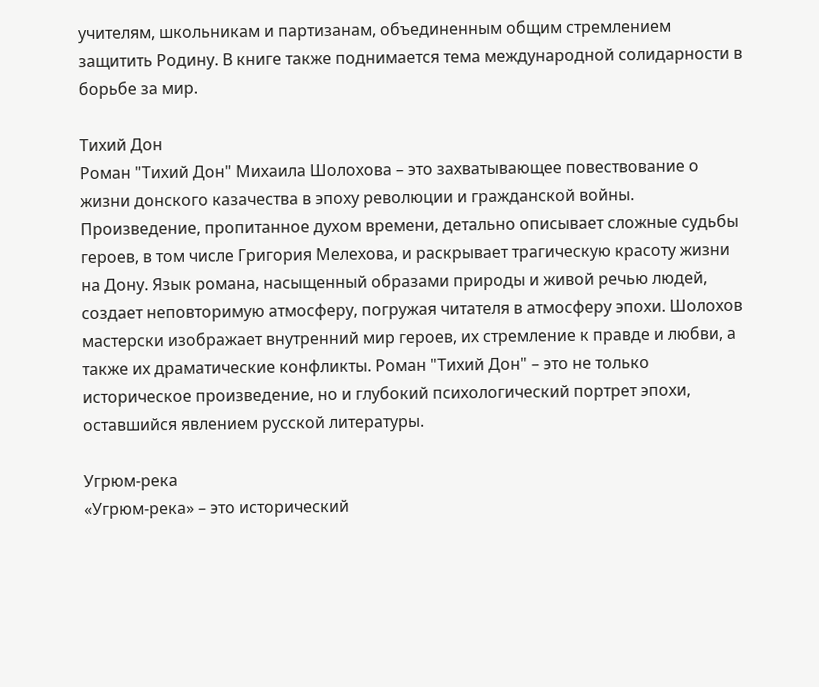учителям, школьникам и партизанам, объединенным общим стремлением защитить Родину. В книге также поднимается тема международной солидарности в борьбе за мир.

Тихий Дон
Роман "Тихий Дон" Михаила Шолохова – это захватывающее повествование о жизни донского казачества в эпоху революции и гражданской войны. Произведение, пропитанное духом времени, детально описывает сложные судьбы героев, в том числе Григория Мелехова, и раскрывает трагическую красоту жизни на Дону. Язык романа, насыщенный образами природы и живой речью людей, создает неповторимую атмосферу, погружая читателя в атмосферу эпохи. Шолохов мастерски изображает внутренний мир героев, их стремление к правде и любви, а также их драматические конфликты. Роман "Тихий Дон" – это не только историческое произведение, но и глубокий психологический портрет эпохи, оставшийся явлением русской литературы.

Угрюм-река
«Угрюм-река» – это исторический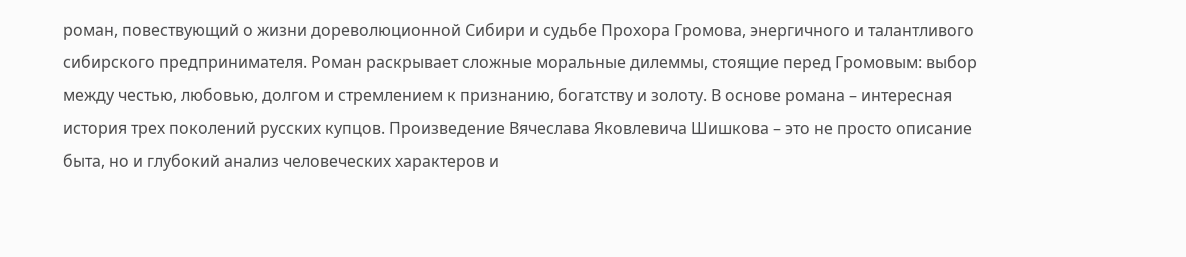роман, повествующий о жизни дореволюционной Сибири и судьбе Прохора Громова, энергичного и талантливого сибирского предпринимателя. Роман раскрывает сложные моральные дилеммы, стоящие перед Громовым: выбор между честью, любовью, долгом и стремлением к признанию, богатству и золоту. В основе романа – интересная история трех поколений русских купцов. Произведение Вячеслава Яковлевича Шишкова – это не просто описание быта, но и глубокий анализ человеческих характеров и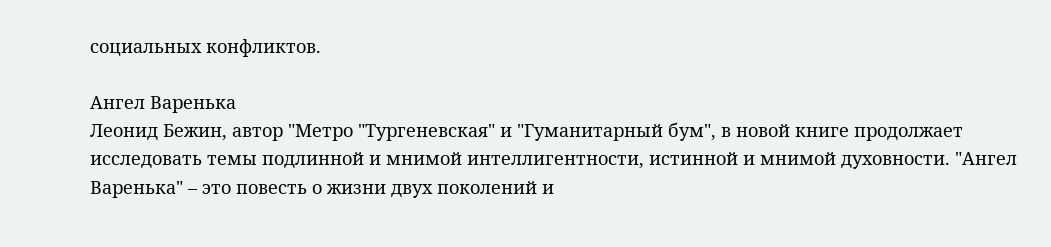социальных конфликтов.

Ангел Варенька
Леонид Бежин, автор "Метро "Тургеневская" и "Гуманитарный бум", в новой книге продолжает исследовать темы подлинной и мнимой интеллигентности, истинной и мнимой духовности. "Ангел Варенька" – это повесть о жизни двух поколений и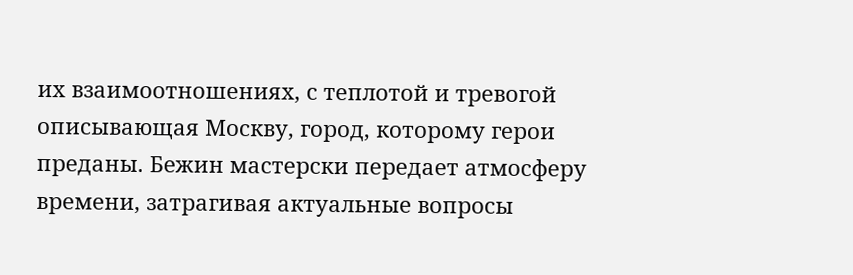их взаимоотношениях, с теплотой и тревогой описывающая Москву, город, которому герои преданы. Бежин мастерски передает атмосферу времени, затрагивая актуальные вопросы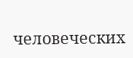человеческих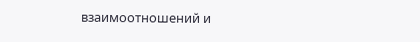взаимоотношений и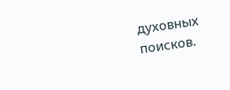духовных поисков.